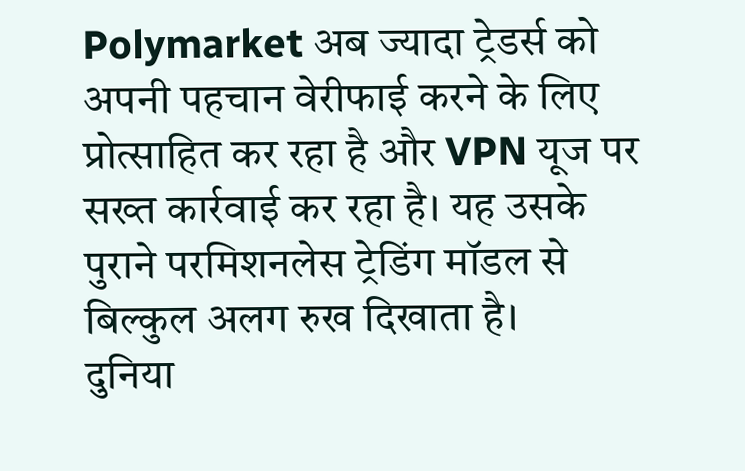Polymarket अब ज्यादा ट्रेडर्स को अपनी पहचान वेरीफाई करने के लिए प्रोत्साहित कर रहा है और VPN यूज पर सख्त कार्रवाई कर रहा है। यह उसके पुराने परमिशनलेस ट्रेडिंग मॉडल से बिल्कुल अलग रुख दिखाता है।
दुनिया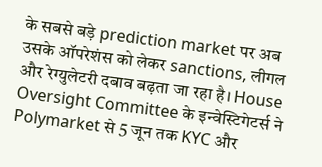के सबसे बड़े prediction market पर अब उसके ऑपरेशंस को लेकर sanctions, लीगल और रेग्युलेटरी दबाव बढ़ता जा रहा है। House Oversight Committee के इन्वेस्टिगेटर्स ने Polymarket से 5 जून तक KYC और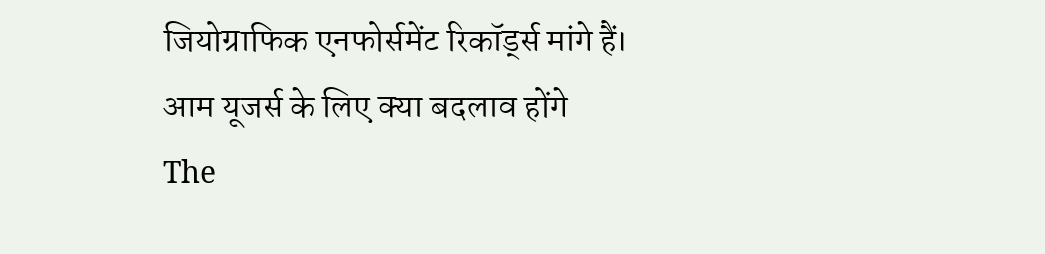जियोग्राफिक एनफोर्समेंट रिकॉर्ड्स मांगे हैं।
आम यूजर्स के लिए क्या बदलाव होंगे
The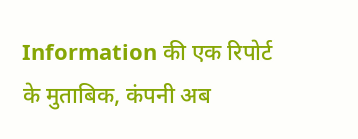Information की एक रिपोर्ट के मुताबिक, कंपनी अब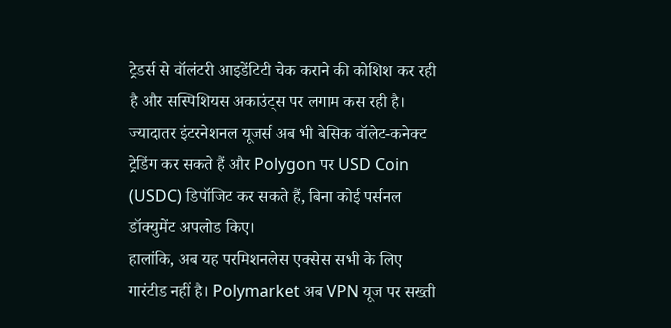ट्रेडर्स से वॉलंटरी आइडेंटिटी चेक कराने की कोशिश कर रही है और सस्पिशियस अकाउंट्स पर लगाम कस रही है।
ज्यादातर इंटरनेशनल यूजर्स अब भी बेसिक वॉलेट-कनेक्ट ट्रेडिंग कर सकते हैं और Polygon पर USD Coin (USDC) डिपॉजिट कर सकते हैं, बिना कोई पर्सनल डॉक्युमेंट अपलोड किए।
हालांकि, अब यह परमिशनलेस एक्सेस सभी के लिए गारंटीड नहीं है। Polymarket अब VPN यूज पर सख्ती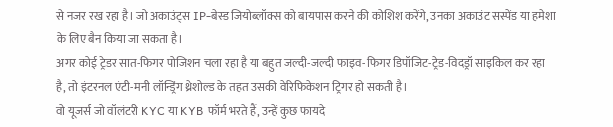से नजर रख रहा है। जो अकाउंट्स IP-बेस्ड जियोब्लॉक्स को बायपास करने की कोशिश करेंगे, उनका अकाउंट सस्पेंड या हमेशा के लिए बैन किया जा सकता है।
अगर कोई ट्रेडर सात-फिगर पोजिशन चला रहा है या बहुत जल्दी-जल्दी फाइव-फिगर डिपॉजिट-ट्रेड-विदड्रॉ साइकिल कर रहा है, तो इंटरनल एंटी-मनी लॉन्ड्रिंग थ्रेशोल्ड के तहत उसकी वेरिफिकेशन ट्रिगर हो सकती है।
वो यूजर्स जो वॉलंटरी KYC या KYB फॉर्म भरते हैं, उन्हें कुछ फायदे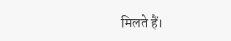मिलते हैं।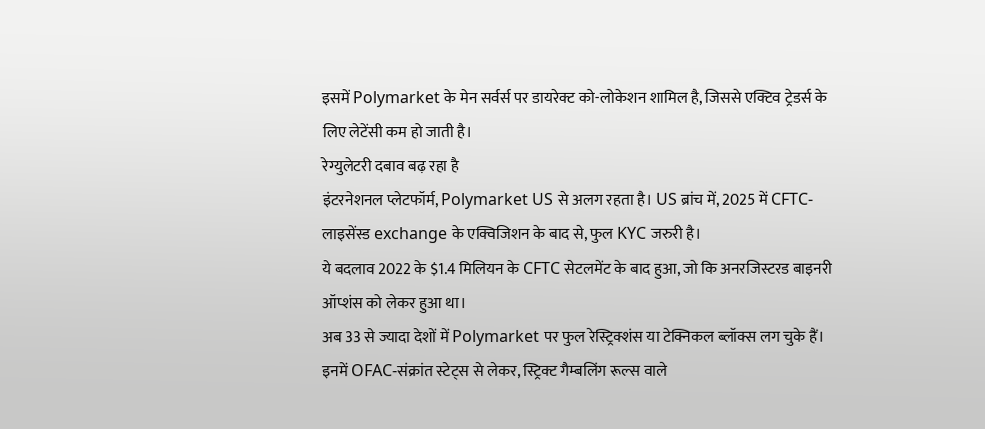इसमें Polymarket के मेन सर्वर्स पर डायरेक्ट को-लोकेशन शामिल है, जिससे एक्टिव ट्रेडर्स के लिए लेटेंसी कम हो जाती है।
रेग्युलेटरी दबाव बढ़ रहा है
इंटरनेशनल प्लेटफॉर्म, Polymarket US से अलग रहता है। US ब्रांच में, 2025 में CFTC-लाइसेंस्ड exchange के एक्विजिशन के बाद से, फुल KYC जरुरी है।
ये बदलाव 2022 के $1.4 मिलियन के CFTC सेटलमेंट के बाद हुआ, जो कि अनरजिस्टरड बाइनरी ऑप्शंस को लेकर हुआ था।
अब 33 से ज्यादा देशों में Polymarket पर फुल रेस्ट्रिक्शंस या टेक्निकल ब्लॉक्स लग चुके हैं। इनमें OFAC-संक्रांत स्टेट्स से लेकर, स्ट्रिक्ट गैम्बलिंग रूल्स वाले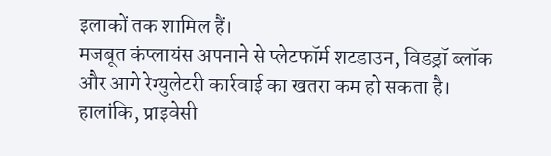इलाकों तक शामिल हैं।
मजबूत कंप्लायंस अपनाने से प्लेटफॉर्म शटडाउन, विडड्रॉ ब्लॉक और आगे रेग्युलेटरी कार्रवाई का खतरा कम हो सकता है। हालांकि, प्राइवेसी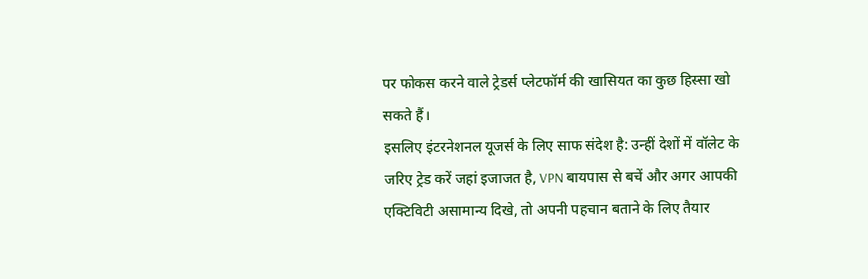पर फोकस करने वाले ट्रेडर्स प्लेटफॉर्म की खासियत का कुछ हिस्सा खो सकते हैं।
इसलिए इंटरनेशनल यूजर्स के लिए साफ संदेश है: उन्हीं देशों में वॉलेट के जरिए ट्रेड करें जहां इजाजत है, VPN बायपास से बचें और अगर आपकी एक्टिविटी असामान्य दिखे, तो अपनी पहचान बताने के लिए तैयार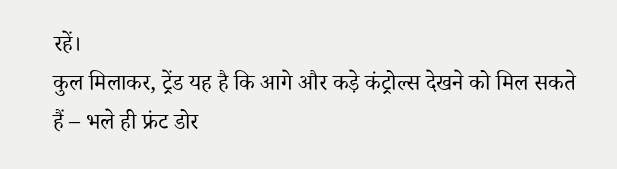रहें।
कुल मिलाकर, ट्रेंड यह है कि आगे और कड़े कंट्रोल्स देखने को मिल सकते हैं – भले ही फ्रंट डोर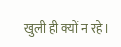खुली ही क्यों न रहे।